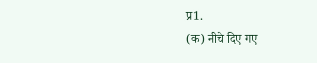प्र1.
(क) नीचे दिए गए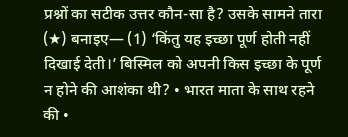प्रश्नों का सटीक उत्तर कौन-सा है? उसके सामने तारा (★) बनाइए— (1) ‘किंतु यह इच्छा पूर्ण होती नहीं दिखाई देती।’ बिस्मिल को अपनी किस इच्छा के पूर्ण न होने की आशंका थी? • भारत माता के साथ रहने की •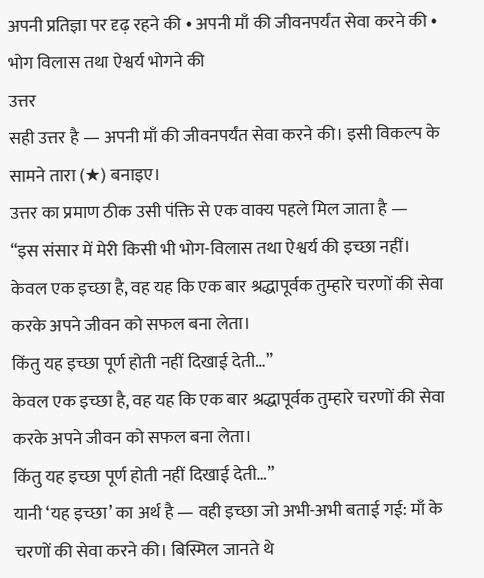अपनी प्रतिज्ञा पर दृढ़ रहने की • अपनी माँ की जीवनपर्यंत सेवा करने की • भोग विलास तथा ऐश्वर्य भोगने की
उत्तर
सही उत्तर है — अपनी माँ की जीवनपर्यंत सेवा करने की। इसी विकल्प के सामने तारा (★) बनाइए।
उत्तर का प्रमाण ठीक उसी पंक्ति से एक वाक्य पहले मिल जाता है —
“इस संसार में मेरी किसी भी भोग-विलास तथा ऐश्वर्य की इच्छा नहीं।
केवल एक इच्छा है, वह यह कि एक बार श्रद्धापूर्वक तुम्हारे चरणों की सेवा करके अपने जीवन को सफल बना लेता।
किंतु यह इच्छा पूर्ण होती नहीं दिखाई देती…”
केवल एक इच्छा है, वह यह कि एक बार श्रद्धापूर्वक तुम्हारे चरणों की सेवा करके अपने जीवन को सफल बना लेता।
किंतु यह इच्छा पूर्ण होती नहीं दिखाई देती…”
यानी ‘यह इच्छा’ का अर्थ है — वही इच्छा जो अभी-अभी बताई गई: माँ के चरणों की सेवा करने की। बिस्मिल जानते थे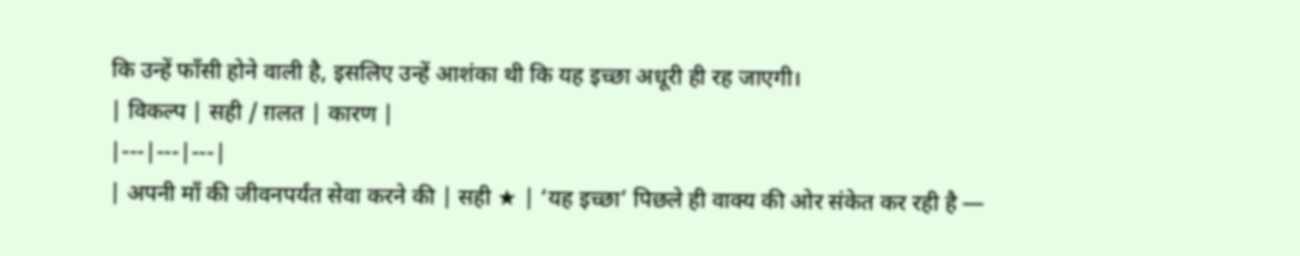कि उन्हें फाँसी होने वाली है, इसलिए उन्हें आशंका थी कि यह इच्छा अधूरी ही रह जाएगी।
| विकल्प | सही / ग़लत | कारण |
|---|---|---|
| अपनी माँ की जीवनपर्यंत सेवा करने की | सही ★ | ‘यह इच्छा’ पिछले ही वाक्य की ओर संकेत कर रही है —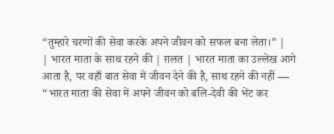“तुम्हारे चरणों की सेवा करके अपने जीवन को सफल बना लेता।” |
| भारत माता के साथ रहने की | ग़लत | भारत माता का उल्लेख आगे आता है, पर वहाँ बात सेवा में जीवन देने की है, साथ रहने की नहीं — “भारत माता की सेवा में अपने जीवन को बलि-देवी की भेंट कर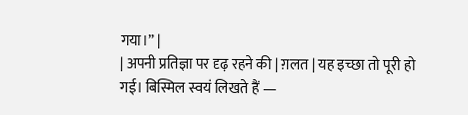गया।” |
| अपनी प्रतिज्ञा पर दृढ़ रहने की | ग़लत | यह इच्छा तो पूरी हो गई। बिस्मिल स्वयं लिखते हैं —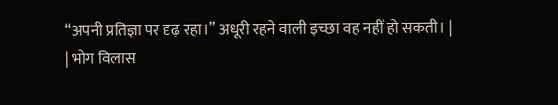“अपनी प्रतिज्ञा पर दृढ़ रहा।” अधूरी रहने वाली इच्छा वह नहीं हो सकती। |
| भोग विलास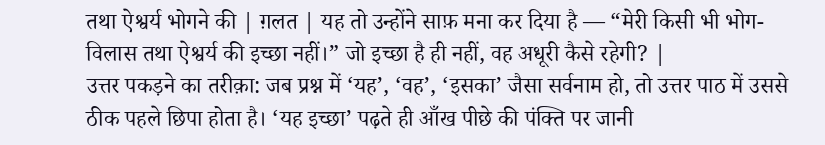तथा ऐश्वर्य भोगने की | ग़लत | यह तो उन्होंने साफ़ मना कर दिया है — “मेरी किसी भी भोग-विलास तथा ऐश्वर्य की इच्छा नहीं।” जो इच्छा है ही नहीं, वह अधूरी कैसे रहेगी? |
उत्तर पकड़ने का तरीक़ा: जब प्रश्न में ‘यह’, ‘वह’, ‘इसका’ जैसा सर्वनाम हो, तो उत्तर पाठ में उससे ठीक पहले छिपा होता है। ‘यह इच्छा’ पढ़ते ही आँख पीछे की पंक्ति पर जानी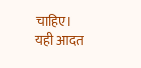चाहिए। यही आदत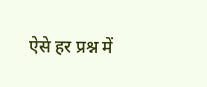ऐसे हर प्रश्न में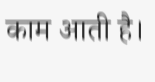काम आती है।